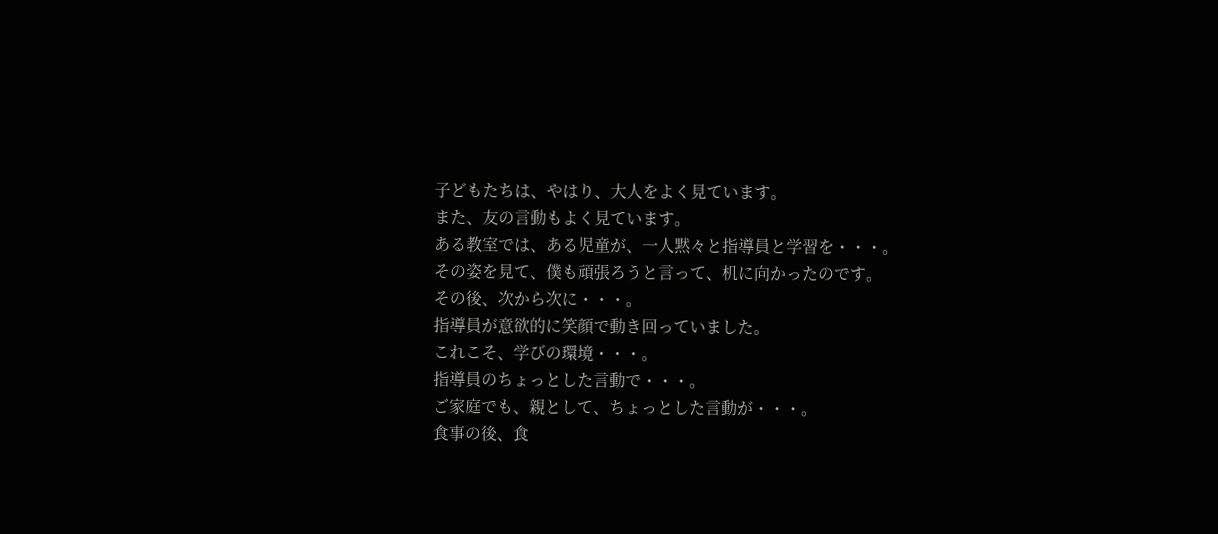子どもたちは、やはり、大人をよく見ています。
また、友の言動もよく見ています。
ある教室では、ある児童が、一人黙々と指導員と学習を・・・。
その姿を見て、僕も頑張ろうと言って、机に向かったのです。
その後、次から次に・・・。
指導員が意欲的に笑顔で動き回っていました。
これこそ、学びの環境・・・。
指導員のちょっとした言動で・・・。
ご家庭でも、親として、ちょっとした言動が・・・。
食事の後、食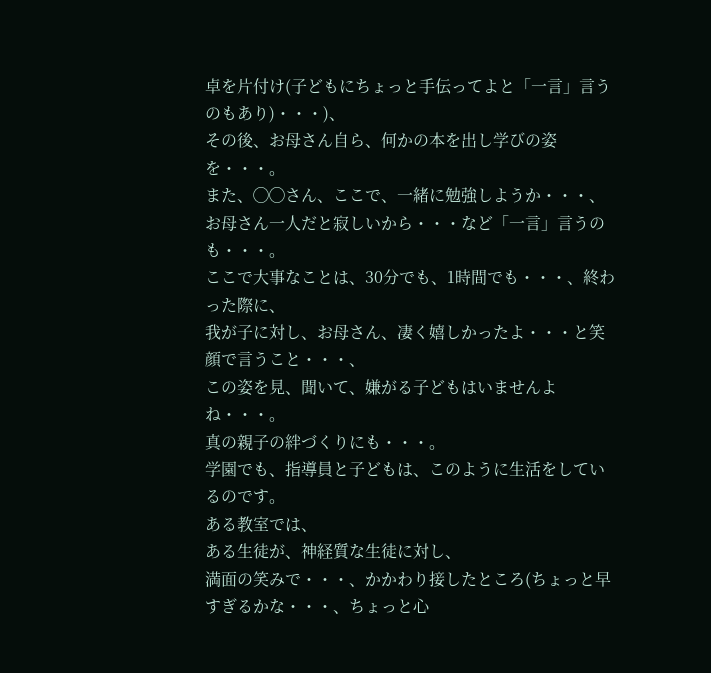卓を片付け(子どもにちょっと手伝ってよと「一言」言うのもあり)・・・)、
その後、お母さん自ら、何かの本を出し学びの姿を・・・。
また、◯◯さん、ここで、一緒に勉強しようか・・・、
お母さん一人だと寂しいから・・・など「一言」言うのも・・・。
ここで大事なことは、30分でも、1時間でも・・・、終わった際に、
我が子に対し、お母さん、凄く嬉しかったよ・・・と笑顔で言うこと・・・、
この姿を見、聞いて、嫌がる子どもはいませんよね・・・。
真の親子の絆づくりにも・・・。
学園でも、指導員と子どもは、このように生活をしているのです。
ある教室では、
ある生徒が、神経質な生徒に対し、
満面の笑みで・・・、かかわり接したところ(ちょっと早すぎるかな・・・、ちょっと心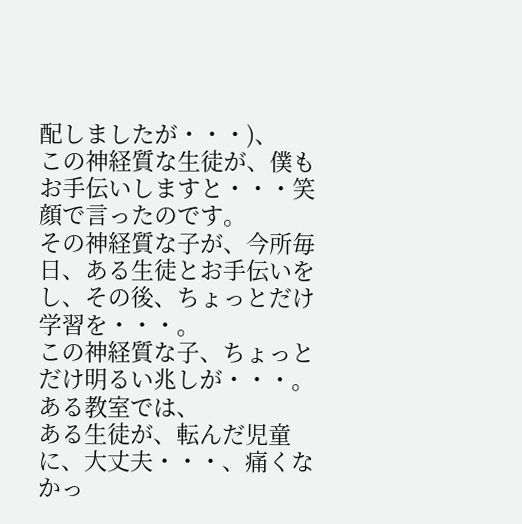配しましたが・・・)、
この神経質な生徒が、僕もお手伝いしますと・・・笑顔で言ったのです。
その神経質な子が、今所毎日、ある生徒とお手伝いをし、その後、ちょっとだけ学習を・・・。
この神経質な子、ちょっとだけ明るい兆しが・・・。
ある教室では、
ある生徒が、転んだ児童に、大丈夫・・・、痛くなかっ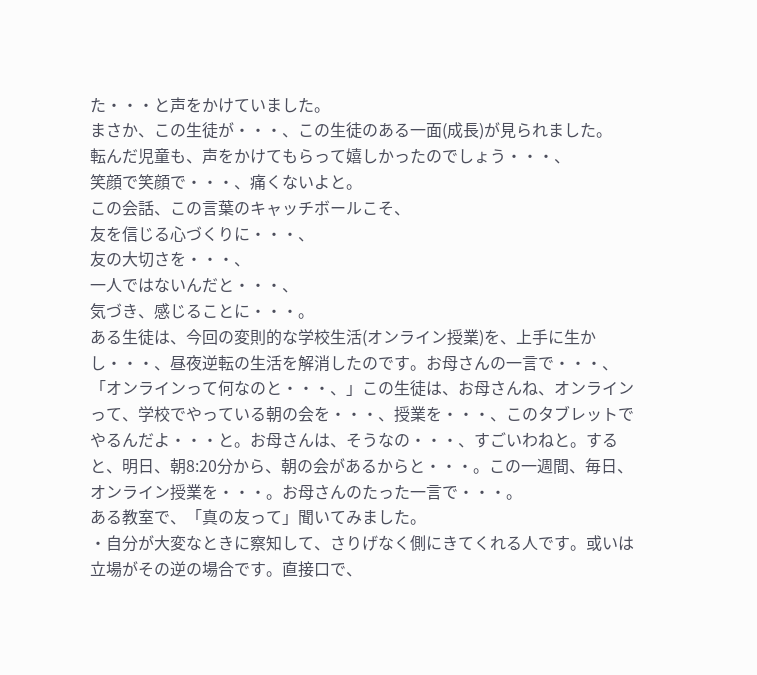た・・・と声をかけていました。
まさか、この生徒が・・・、この生徒のある一面(成長)が見られました。
転んだ児童も、声をかけてもらって嬉しかったのでしょう・・・、
笑顔で笑顔で・・・、痛くないよと。
この会話、この言葉のキャッチボールこそ、
友を信じる心づくりに・・・、
友の大切さを・・・、
一人ではないんだと・・・、
気づき、感じることに・・・。
ある生徒は、今回の変則的な学校生活(オンライン授業)を、上手に生かし・・・、昼夜逆転の生活を解消したのです。お母さんの一言で・・・、「オンラインって何なのと・・・、」この生徒は、お母さんね、オンラインって、学校でやっている朝の会を・・・、授業を・・・、このタブレットでやるんだよ・・・と。お母さんは、そうなの・・・、すごいわねと。すると、明日、朝8:20分から、朝の会があるからと・・・。この一週間、毎日、オンライン授業を・・・。お母さんのたった一言で・・・。
ある教室で、「真の友って」聞いてみました。
・自分が大変なときに察知して、さりげなく側にきてくれる人です。或いは立場がその逆の場合です。直接口で、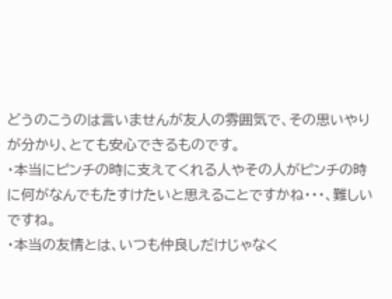どうのこうのは言いませんが友人の雰囲気で、その思いやりが分かり、とても安心できるものです。
・本当にピンチの時に支えてくれる人やその人がピンチの時に何がなんでもたすけたいと思えることですかね・・・、難しいですね。
・本当の友情とは、いつも仲良しだけじゃなく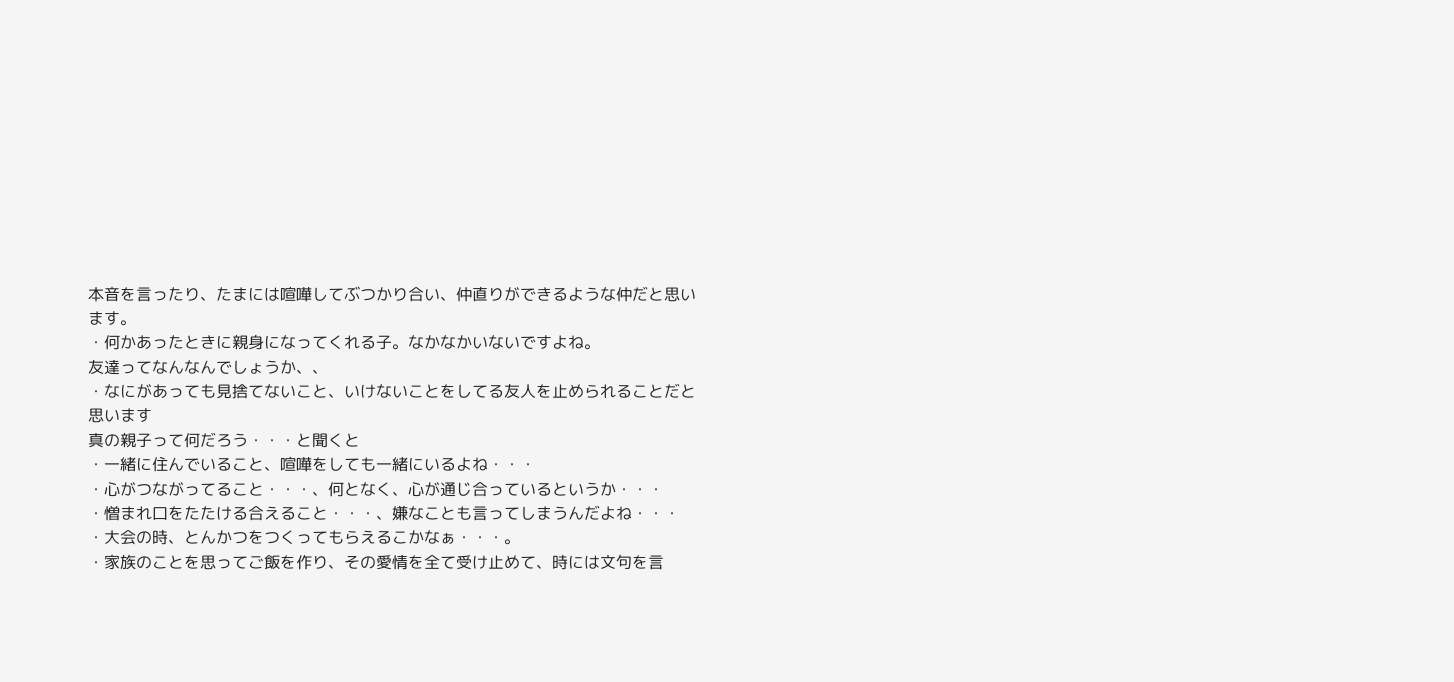本音を言ったり、たまには喧嘩してぶつかり合い、仲直りができるような仲だと思います。
・何かあったときに親身になってくれる子。なかなかいないですよね。
友達ってなんなんでしょうか、、
・なにがあっても見捨てないこと、いけないことをしてる友人を止められることだと思います
真の親子って何だろう・・・と聞くと
・一緒に住んでいること、喧嘩をしても一緒にいるよね・・・
・心がつながってること・・・、何となく、心が通じ合っているというか・・・
・憎まれ口をたたける合えること・・・、嫌なことも言ってしまうんだよね・・・
・大会の時、とんかつをつくってもらえるこかなぁ・・・。
・家族のことを思ってご飯を作り、その愛情を全て受け止めて、時には文句を言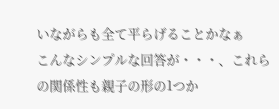いながらも全て平らげることかなぁ
こんなシンプルな回答が・・・、これらの関係性も親子の形の1つか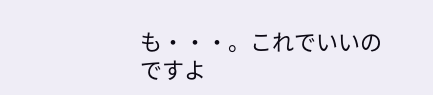も・・・。これでいいのですよ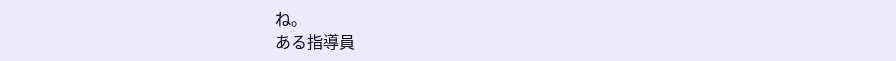ね。
ある指導員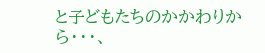と子どもたちのかかわりから・・・、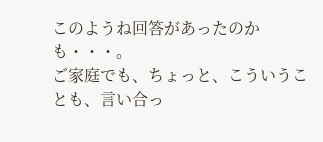このようね回答があったのかも・・・。
ご家庭でも、ちょっと、こういうことも、言い合っ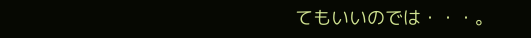てもいいのでは・・・。